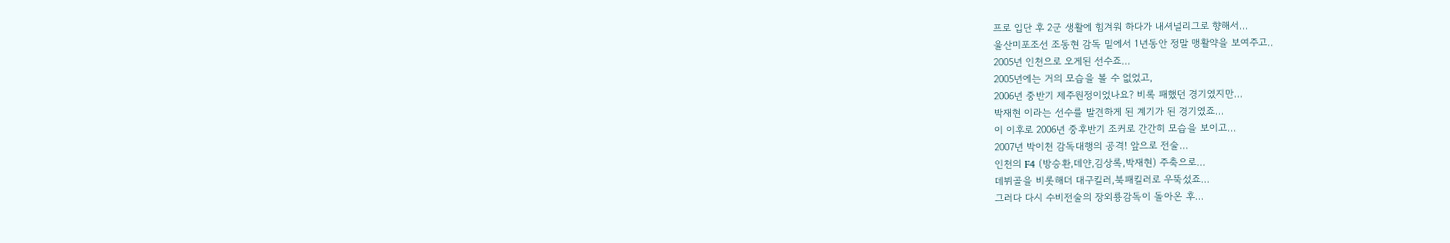프로 입단 후 2군 생활에 힘겨워 하다가 내셔널리그로 향해서...
울산미포조선 조동현 감독 밑에서 1년동안 정말 맹활약을 보여주고..
2005년 인천으로 오게된 선수죠...
2005년에는 거의 모습을 볼 수 없었고,
2006년 중반기 제주원정이었나요? 비록 패했던 경기였지만...
박재현 이라는 선수를 발견하게 된 계기가 된 경기였죠...
이 이후로 2006년 중후반기 조커로 간간히 모습을 보이고...
2007년 박이천 감독대행의 공격! 앞으로 전술...
인천의 F4 (방승환,데얀,김상록,박재현) 주축으로...
데뷔골을 비롯해더 대구킬러,북패킬러로 우뚝섰죠...
그러다 다시 수비전술의 장외룡감독이 돌아온 후...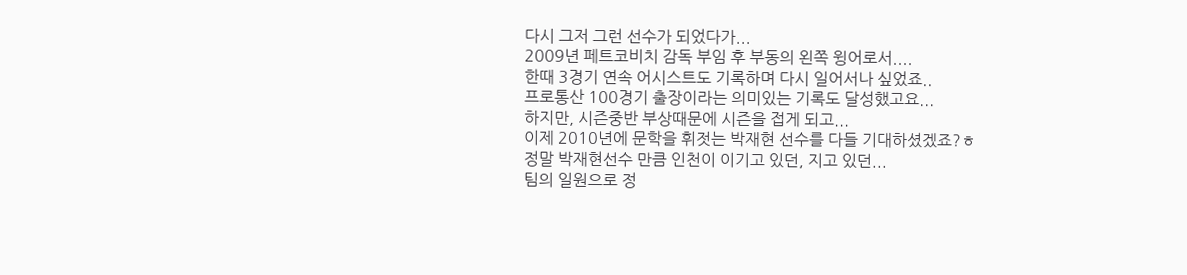다시 그저 그런 선수가 되었다가...
2009년 페트코비치 감독 부임 후 부동의 왼쪽 윙어로서....
한때 3경기 연속 어시스트도 기록하며 다시 일어서나 싶었죠..
프로통산 100경기 출장이라는 의미있는 기록도 달성했고요...
하지만, 시즌중반 부상때문에 시즌을 접게 되고...
이제 2010년에 문학을 휘젓는 박재현 선수를 다들 기대하셨겠죠?ㅎ
정말 박재현선수 만큼 인천이 이기고 있던, 지고 있던...
팀의 일원으로 정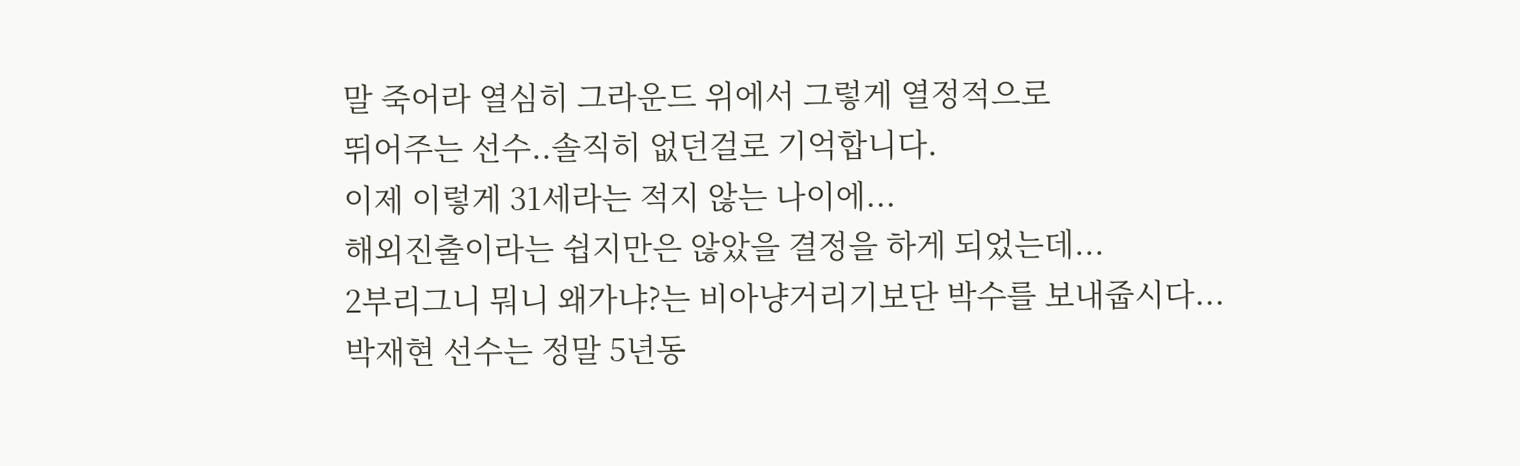말 죽어라 열심히 그라운드 위에서 그렇게 열정적으로
뛰어주는 선수..솔직히 없던걸로 기억합니다.
이제 이렇게 31세라는 적지 않는 나이에...
해외진출이라는 쉽지만은 않았을 결정을 하게 되었는데...
2부리그니 뭐니 왜가냐?는 비아냥거리기보단 박수를 보내줍시다...
박재현 선수는 정말 5년동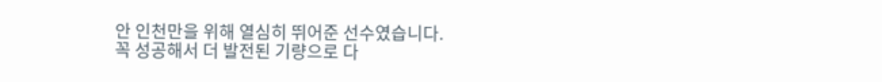안 인천만을 위해 열심히 뛰어준 선수였습니다.
꼭 성공해서 더 발전된 기량으로 다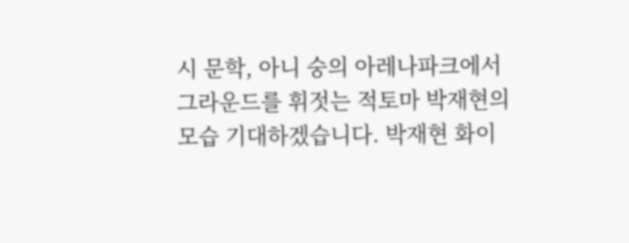시 문학, 아니 숭의 아레나파크에서
그라운드를 휘젓는 적토마 박재현의 모습 기대하겠습니다. 박재현 화이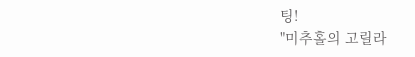팅!
"미추홀의 고릴라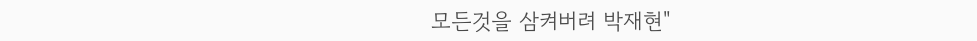모든것을 삼켜버려 박재현"